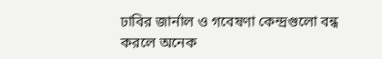ঢাবির জার্নাল ও গবেষণা কেন্দ্রগুলো বন্ধ করলে অনেক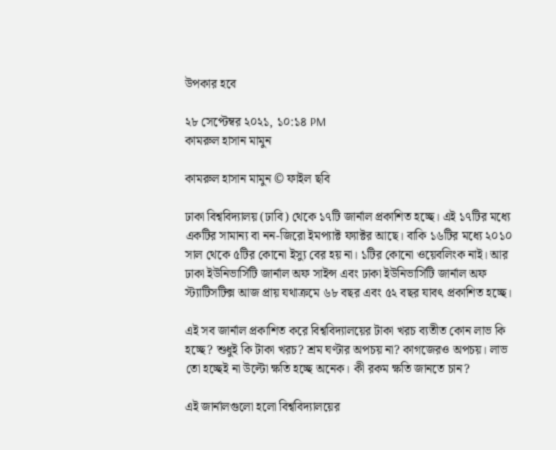উপকার হবে

২৮ সেপ্টেম্বর ২০২১, ১০:১৪ PM
কামরুল হাসান মামুন

কামরুল হাসান মামুন © ফাইল ছবি

ঢাকা বিশ্ববিদ্যালয় (ঢাবি) থেকে ১৭টি জার্নাল প্রকাশিত হচ্ছে। এই ১৭টির মধ্যে একটির সামান্য বা নন-জিরো ইমপ্যাক্ট ফ্যাক্টর আছে। বাকি ১৬টির মধ্যে ২০১০ সাল থেকে ৫টির কোনো ইস্যু বের হয় না। ১টির কোনো ওয়েবলিংক নাই। আর ঢাকা ইউনিভার্সিটি জার্নাল অফ সাইন্স এবং ঢাকা ইউনিভার্সিটি জার্নাল অফ স্ট্যাটিসটিক্স আজ প্রায় যথাক্রমে ৬৮ বছর এবং ৫২ বছর যাবৎ প্রকাশিত হচ্ছে।

এই সব জার্নাল প্রকাশিত করে বিশ্ববিদ্যালয়ের টাকা খরচ ব্যতীত কোন লাভ কি হচ্ছে? শুধুই কি টাকা খরচ? শ্রম ঘণ্টার অপচয় না? কাগজেরও অপচয়। লাভ তো হচ্ছেই না উল্টো ক্ষতি হচ্ছে অনেক। কী রকম ক্ষতি জানতে চান?

এই জার্নালগুলো হলো বিশ্ববিদ্যালয়ের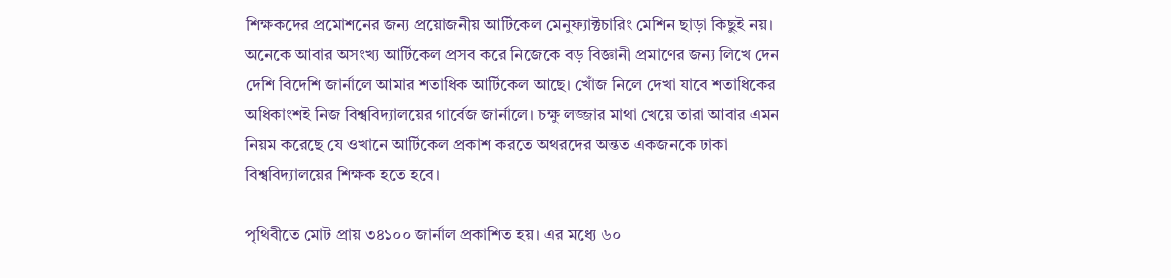শিক্ষকদের প্রমোশনের জন্য প্রয়োজনীয় আর্টিকেল মেনুফ্যাক্টচারিং মেশিন ছাড়া কিছুই নয়। অনেকে আবার অসংখ্য আর্টিকেল প্রসব করে নিজেকে বড় বিজ্ঞানী প্রমাণের জন্য লিখে দেন দেশি বিদেশি জার্নালে আমার শতাধিক আর্টিকেল আছে। খোঁজ নিলে দেখা যাবে শতাধিকের অধিকাংশই নিজ বিশ্ববিদ্যালয়ের গার্বেজ জার্নালে। চক্ষু লজ্জার মাথা খেয়ে তারা আবার এমন নিয়ম করেছে যে ওখানে আর্টিকেল প্রকাশ করতে অথরদের অন্তত একজনকে ঢাকা বিশ্ববিদ্যালয়ের শিক্ষক হতে হবে।

পৃথিবীতে মোট প্রায় ৩৪১০০ জার্নাল প্রকাশিত হয়। এর মধ্যে ৬০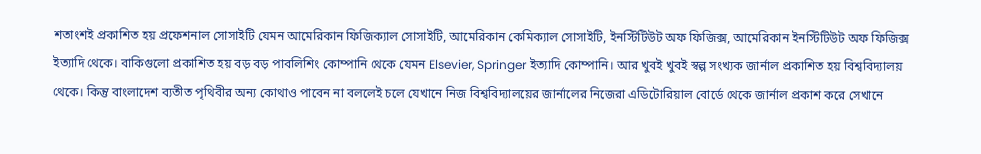শতাংশই প্রকাশিত হয় প্রফেশনাল সোসাইটি যেমন আমেরিকান ফিজিক্যাল সোসাইটি, আমেরিকান কেমিক্যাল সোসাইটি, ইনস্টিটিউট অফ ফিজিক্স, আমেরিকান ইনস্টিটিউট অফ ফিজিক্স ইত্যাদি থেকে। বাকিগুলো প্রকাশিত হয় বড় বড় পাবলিশিং কোম্পানি থেকে যেমন Elsevier, Springer ইত্যাদি কোম্পানি। আর খুবই খুবই স্বল্প সংখ্যক জার্নাল প্রকাশিত হয় বিশ্ববিদ্যালয় থেকে। কিন্তু বাংলাদেশ ব্যতীত পৃথিবীর অন্য কোথাও পাবেন না বললেই চলে যেখানে নিজ বিশ্ববিদ্যালয়ের জার্নালের নিজেরা এডিটোরিয়াল বোর্ডে থেকে জার্নাল প্রকাশ করে সেখানে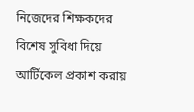নিজেদের শিক্ষকদের বিশেষ সুবিধা দিয়ে আর্টিকেল প্রকাশ করায়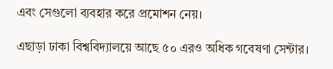এবং সেগুলো ব্যবহার করে প্রমোশন নেয়।

এছাড়া ঢাকা বিশ্ববিদ্যালয়ে আছে ৫০ এরও অধিক গবেষণা সেন্টার।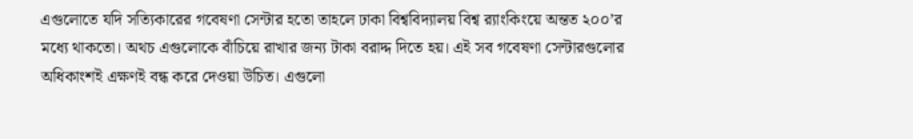এগুলোতে যদি সত্যিকারের গবেষণা সেন্টার হতো তাহলে ঢাকা বিশ্ববিদ্যালয় বিশ্ব র‌্যাংকিংয়ে অন্তত ২০০’র মধ্যে থাকতো। অথচ এগুলোকে বাঁচিয়ে রাখার জন্য টাকা বরাদ্দ দিতে হয়। এই সব গবেষণা সেন্টারগুলোর অধিকাংশই এক্ষণই বন্ধ করে দেওয়া উচিত। এগুলো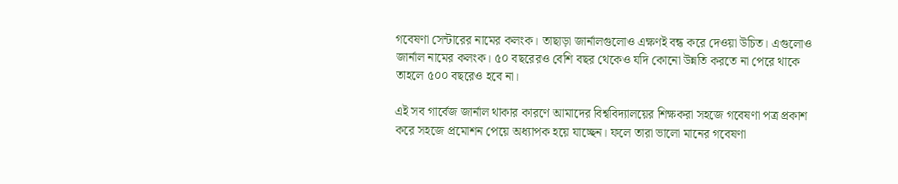গবেষণা সেন্টারের নামের কলংক। তাছাড়া জার্নালগুলোও এক্ষণই বন্ধ করে দেওয়া উচিত। এগুলোও জার্নাল নামের কলংক। ৫০ বছরেরও বেশি বছর থেকেও যদি কোনো উন্নতি করতে না পেরে থাকে তাহলে ৫০০ বছরেও হবে না।

এই সব গার্বেজ জার্নাল থাকার কারণে আমাদের বিশ্ববিদ্যালয়ের শিক্ষকরা সহজে গবেষণা পত্র প্রকাশ করে সহজে প্রমোশন পেয়ে অধ্যাপক হয়ে যাচ্ছেন। ফলে তারা ভালো মানের গবেষণা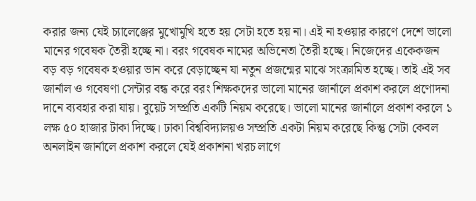করার জন্য যেই চ্যালেঞ্জের মুখোমুখি হতে হয় সেটা হতে হয় না। এই না হওয়ার কারণে দেশে ভালো মানের গবেষক তৈরী হচ্ছে না। বরং গবেষক নামের অভিনেতা তৈরী হচ্ছে। নিজেদের একেকজন বড় বড় গবেষক হওয়ার ভান করে বেড়াচ্ছেন যা নতুন প্রজন্মের মাঝে সংক্রামিত হচ্ছে। তাই এই সব জার্নাল ও গবেষণা সেন্টার বন্ধ করে বরং শিক্ষকদের ভালো মানের জার্নালে প্রকাশ করলে প্রণোদনা দানে ব্যবহার করা যায়। বুয়েট সম্প্রতি একটি নিয়ম করেছে। ভালো মানের জার্নালে প্রকাশ করলে ১ লক্ষ ৫০ হাজার টাকা দিচ্ছে। ঢাকা বিশ্ববিদ্যালয়ও সম্প্রতি একটা নিয়ম করেছে কিন্তু সেটা কেবল অনলাইন জার্নালে প্রকাশ করলে যেই প্রকাশনা খরচ লাগে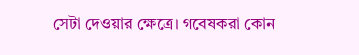সেটা দেওয়ার ক্ষেত্রে। গবেষকরা কোন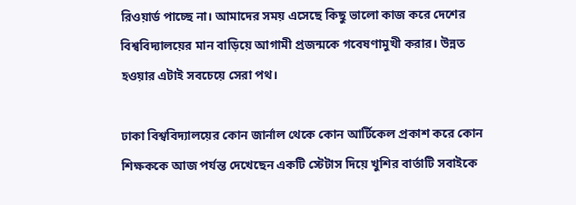রিওয়ার্ড পাচ্ছে না। আমাদের সময় এসেছে কিছু ভালো কাজ করে দেশের বিশ্ববিদ্যালয়ের মান বাড়িয়ে আগামী প্রজন্মকে গবেষণামুখী করার। উন্নত হওয়ার এটাই সবচেয়ে সেরা পথ।

ঢাকা বিশ্ববিদ্যালয়ের কোন জার্নাল থেকে কোন আর্টিকেল প্রকাশ করে কোন শিক্ষককে আজ পর্যন্ত দেখেছেন একটি স্টেটাস দিয়ে খুশির বার্তাটি সবাইকে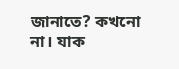জানাতে? কখনো না। যাক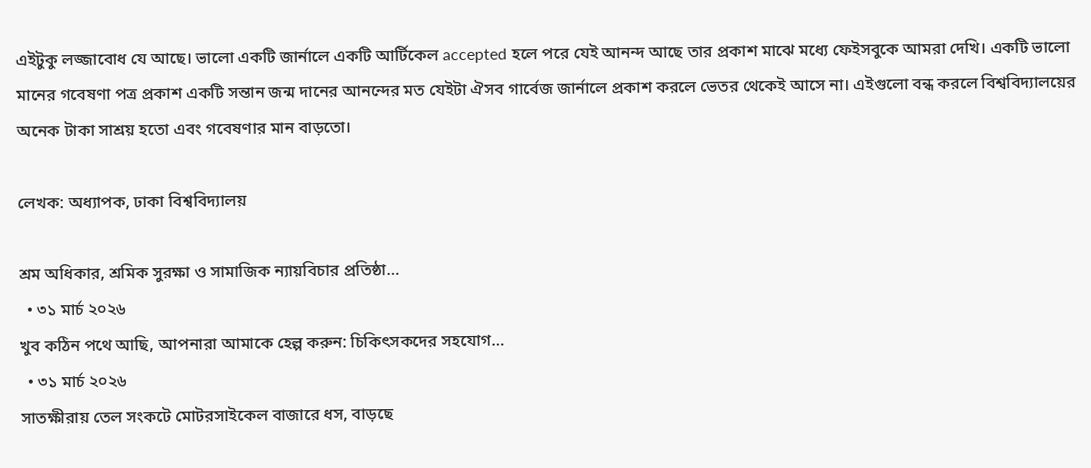এইটুকু লজ্জাবোধ যে আছে। ভালো একটি জার্নালে একটি আর্টিকেল accepted হলে পরে যেই আনন্দ আছে তার প্রকাশ মাঝে মধ্যে ফেইসবুকে আমরা দেখি। একটি ভালো মানের গবেষণা পত্র প্রকাশ একটি সন্তান জন্ম দানের আনন্দের মত যেইটা ঐসব গার্বেজ জার্নালে প্রকাশ করলে ভেতর থেকেই আসে না। এইগুলো বন্ধ করলে বিশ্ববিদ্যালয়ের অনেক টাকা সাশ্রয় হতো এবং গবেষণার মান বাড়তো।

লেখক: অধ্যাপক, ঢাকা বিশ্ববিদ্যালয়

শ্রম অধিকার, শ্রমিক সুরক্ষা ও সামাজিক ন্যায়বিচার প্রতিষ্ঠা…
  • ৩১ মার্চ ২০২৬
খুব কঠিন পথে আছি, আপনারা আমাকে হেল্প করুন: চিকিৎসকদের সহযোগ…
  • ৩১ মার্চ ২০২৬
সাতক্ষীরায় তেল সংকটে মোটরসাইকেল বাজারে ধস, বাড়ছে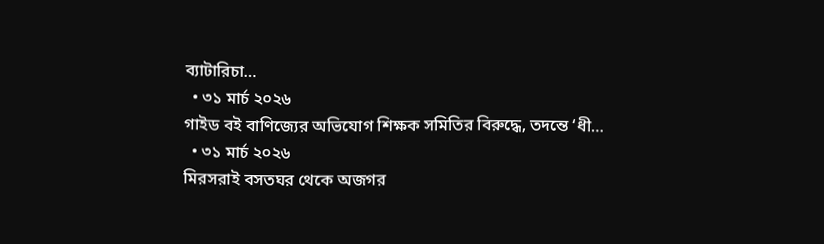ব্যাটারিচা…
  • ৩১ মার্চ ২০২৬
গাইড বই বাণিজ্যের অভিযোগ শিক্ষক সমিতির বিরুদ্ধে, তদন্তে ‘ধী…
  • ৩১ মার্চ ২০২৬
মিরসরাই বসতঘর থেকে অজগর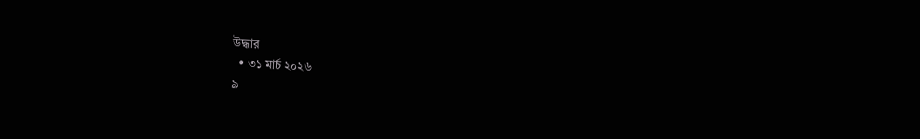উদ্ধার
  • ৩১ মার্চ ২০২৬
৯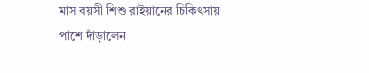মাস বয়সী শিশু রাইয়ানের চিকিৎসায় পাশে দাঁড়ালেন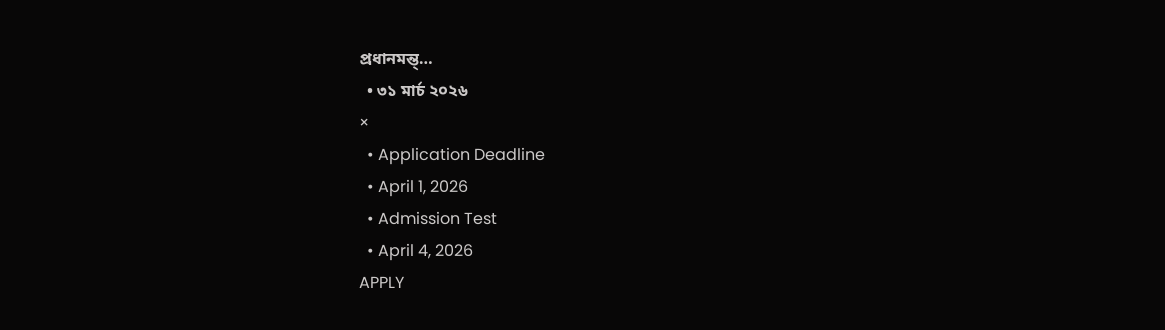প্রধানমন্ত্…
  • ৩১ মার্চ ২০২৬
×
  • Application Deadline
  • April 1, 2026
  • Admission Test
  • April 4, 2026
APPLY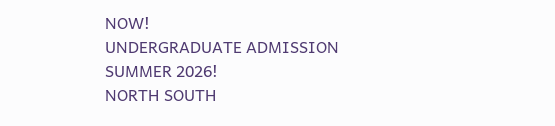NOW!
UNDERGRADUATE ADMISSION
SUMMER 2026!
NORTH SOUTH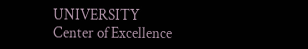UNIVERSITY
Center of Excellence